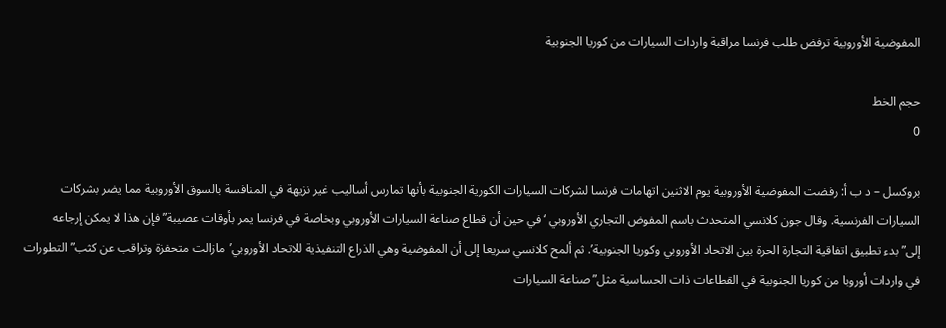المفوضية الأوروبية ترفض طلب فرنسا مراقبة واردات السيارات من كوريا الجنوبية

حجم الخط
0

بروكسل – د ب أ: رفضت المفوضية الأوروبية يوم الاثنين اتهامات فرنسا لشركات السيارات الكورية الجنوبية بأنها تمارس أساليب غير نزيهة في المنافسة بالسوق الأوروبية مما يضر بشركات السيارات الفرنسية. وقال جون كلانسي المتحدث باسم المفوض التجاري الأوروبي ‘في حين أن قطاع صناعة السيارات الأوروبي وبخاصة في فرنسا يمر بأوقات عصيبة”فإن هذا لا يمكن إرجاعه إلى”بدء تطبيق اتفاقية التجارة الحرة بين الاتحاد الأوروبي وكوريا الجنوبية’. ثم ألمح كلانسي سريعا إلى أن المفوضية وهي الذراع التنفيذية للاتحاد الأوروبي’مازالت متحفزة وتراقب عن كثب”التطورات في واردات أوروبا من كوريا الجنوبية في القطاعات ذات الحساسية مثل”صناعة السيارات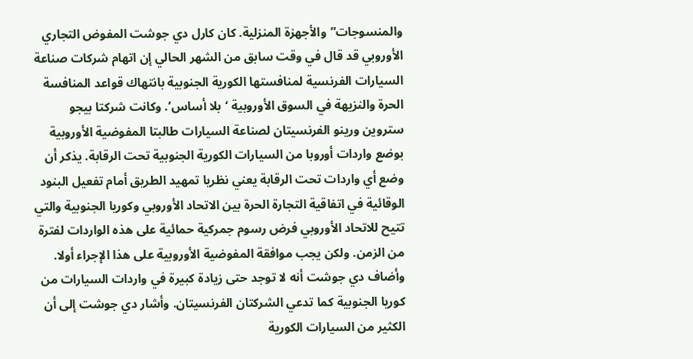والمنسوجات”والأجهزة المنزلية. كان كارل دي جوشت المفوض التجاري الأوروبي قد قال في وقت سابق من الشهر الحالي إن اتهام شركات صناعة السيارات الفرنسية لمنافستها الكورية الجنوبية بانتهاك قواعد المنافسة الحرة والنزيهة في السوق الأوروبية ‘بلا أساس’. وكانت شركتا بيجو ستروين ورينو الفرنسيتان لصناعة السيارات طالبتا المفوضية الأوروبية بوضع واردات أوروبا من السيارات الكورية الجنوبية تحت الرقابة. يذكر أن وضع أي واردات تحت الرقابة يعني نظريا تمهيد الطريق أمام تفعيل البنود الوقائية في اتفاقية التجارة الحرة بين الاتحاد الأوروبي وكوريا الجنوبية والتي تتيح للاتحاد الأوروبي فرض رسوم جمركية حمائية على هذه الواردات لفترة من الزمن. ولكن يجب موافقة المفوضية الأوروبية على هذا الإجراء أولا. وأضاف دي جوشت أنه لا توجد حتى زيادة كبيرة في واردات السيارات من كوريا الجنوبية كما تدعي الشركتان الفرنسيتان. وأشار دي جوشت إلى أن الكثير من السيارات الكورية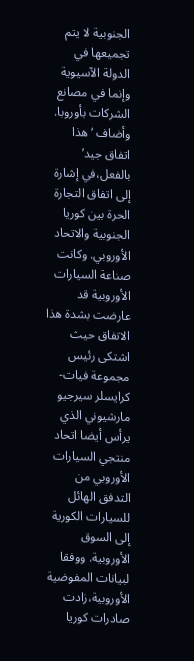الجنوبية لا يتم تجميعها في الدولة الآسيوية وإنما في مصانع الشركات بأوروبا. وأضاف ‘هذا اتفاق جيد’ بالفعل،في إشارة إلى اتفاق التجارة الحرة بين كوريا الجنوبية والاتحاد الأوروبي. وكانت صناعة السيارات الأوروبية قد عارضت بشدة هذا الاتفاق حيث اشتكى رئيس مجموعة فيات-كرايسلر سيرجيو مارشيوني الذي يرأس أيضا اتحاد منتجي السيارات الأوروبي من التدفق الهائل للسيارات الكورية إلى السوق الأوروبية. ووفقا لبيانات المفوضية الأوروبية،زادت صادرات كوريا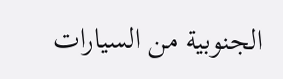الجنوبية من السيارات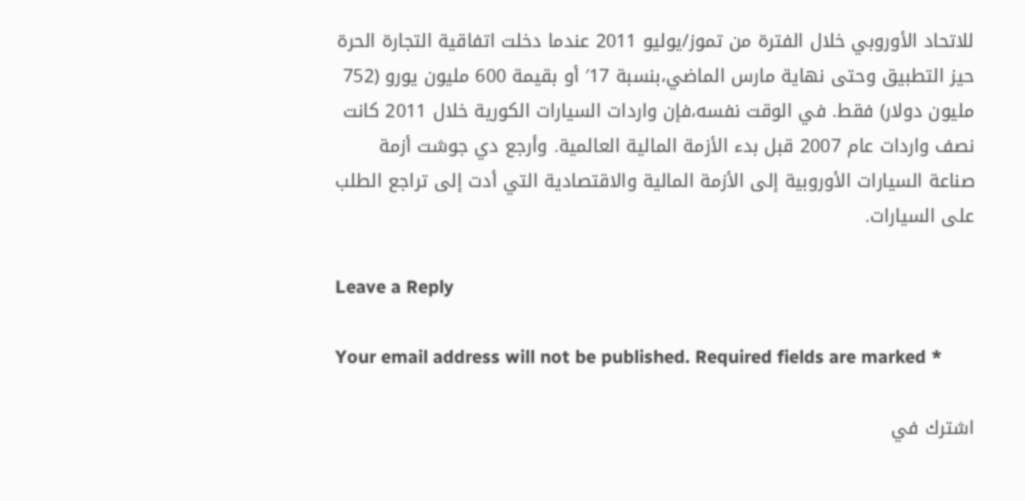للاتحاد الأوروبي خلال الفترة من تموز/يوليو 2011 عندما دخلت اتفاقية التجارة الحرة حيز التطبيق وحتى نهاية مارس الماضي،بنسبة 17′ أو بقيمة 600 مليون يورو (752 مليون دولار) فقط. في الوقت نفسه،فإن واردات السيارات الكورية خلال 2011 كانت نصف واردات عام 2007 قبل بدء الأزمة المالية العالمية. وأرجع دي جوشت أزمة صناعة السيارات الأوروبية إلى الأزمة المالية والاقتصادية التي أدت إلى تراجع الطلب على السيارات.

Leave a Reply

Your email address will not be published. Required fields are marked *

اشترك في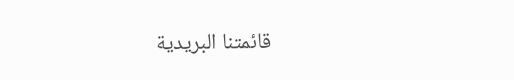قائمتنا البريدية